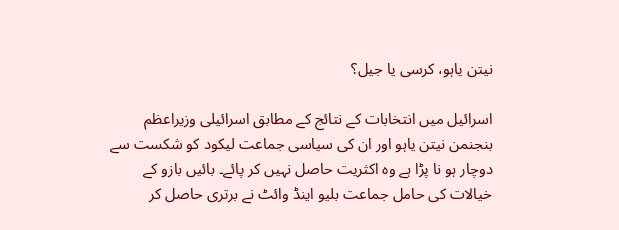نیتن یاہو، کرسی یا جیل؟

اسرائیل میں انتخابات کے نتائج کے مطابق اسرائیلی وزیراعظم بنجنمن نیتن یاہو اور ان کی سیاسی جماعت لیکود کو شکست سے دوچار ہو نا پڑا ہے وہ اکثریت حاصل نہیں کر پائے۔ بائیں بازو کے خیالات کی حامل جماعت بلیو اینڈ وائٹ نے برتری حاصل کر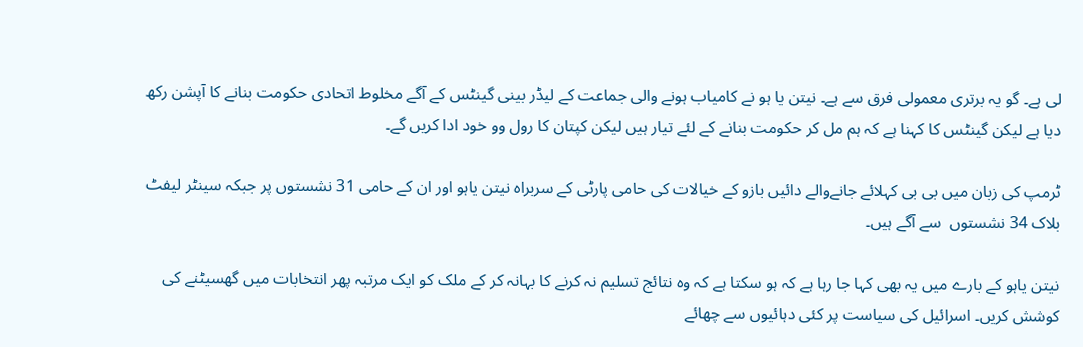لی ہے۔ گو یہ برتری معمولی فرق سے ہے۔ نیتن یا ہو نے کامیاب ہونے والی جماعت کے لیڈر بینی گینٹس کے آگے مخلوط اتحادی حکومت بنانے کا آپشن رکھ دیا ہے لیکن گینٹس کا کہنا ہے کہ ہم مل کر حکومت بنانے کے لئے تیار ہیں لیکن کپتان کا رول وو خود ادا کریں گے۔

ٹرمپ کی زبان میں بی بی کہلائے جانےوالے دائیں بازو کے خیالات کی حامی پارٹی کے سربراہ نیتن یاہو اور ان کے حامی 31 نشستوں پر جبکہ سینٹر لیفٹ بلاک 34 نشستوں  سے آگے ہیں۔

نیتن یاہو کے بارے میں یہ بھی کہا جا رہا ہے کہ ہو سکتا ہے کہ وہ نتائج تسلیم نہ کرنے کا بہانہ کر کے ملک کو ایک مرتبہ پھر انتخابات میں گھسیٹنے کی کوشش کریں۔ اسرائیل کی سیاست پر کئی دہائیوں سے چھائے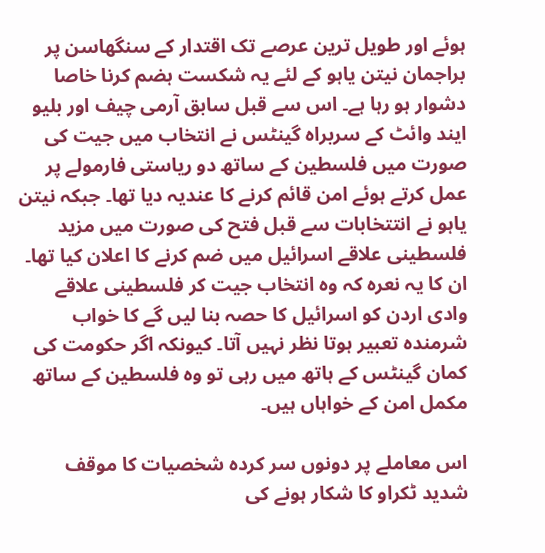ہوئے اور طویل ترین عرصے تک اقتدار کے سنگھاسن پر براجمان نیتن یاہو کے لئے یہ شکست ہضم کرنا خاصا دشوار ہو رہا ہے۔ اس سے قبل سابق آرمی چیف اور بلیو ایند وائٹ کے سربراہ گینٹس نے انتخاب میں جیت کی صورت میں فلسطین کے ساتھ دو ریاستی فارمولے پر عمل کرتے ہوئے امن قائم کرنے کا عندیہ دیا تھا۔ جبکہ نیتن یاہو نے انتتخابات سے قبل فتح کی صورت میں مزید فلسطینی علاقے اسرائیل میں ضم کرنے کا اعلان کیا تھا۔ ان کا یہ نعرہ کہ وہ انتخاب جیت کر فلسطینی علاقے وادی اردن کو اسرائیل کا حصہ بنا لیں گے کا خواب شرمندہ تعبیر ہوتا نظر نہیں آتا۔ کیونکہ اگر حکومت کی کمان گینٹس کے ہاتھ میں رہی تو وہ فلسطین کے ساتھ مکمل امن کے خواہاں ہیں۔

اس معاملے پر دونوں سر کردہ شخصیات کا موقف شدید ٹکراو کا شکار ہونے کی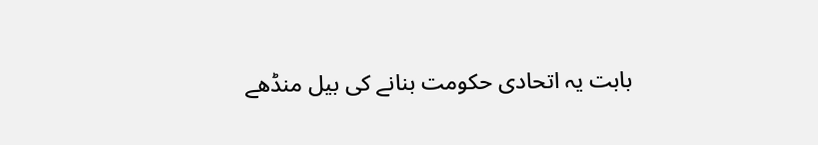بابت یہ اتحادی حکومت بنانے کی بیل منڈھے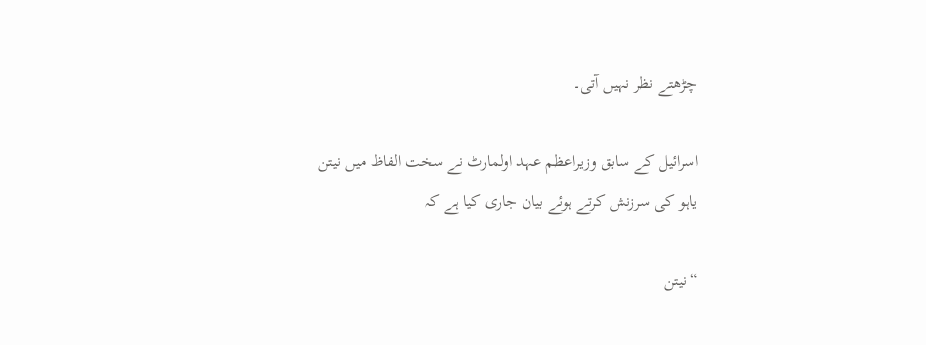چڑھتے نظر نہیں آتی۔

اسرائیل کے سابق وزیراعظم عہد اولمارٹ نے سخت الفاظ میں نیتن یاہو کی سرزنش کرتے ہوئے بیان جاری کیا ہے کہ

“نیتن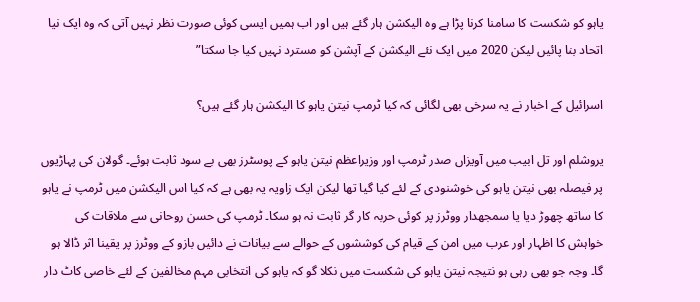یاہو کو شکست کا سامنا کرنا پڑا ہے وہ الیکشن ہار گئے ہیں اور اب ہمیں ایسی کوئی صورت نظر نہیں آتی کہ وہ ایک نیا اتحاد بنا پائیں لیکن 2020 میں ایک نئے الیکشن کے آپشن کو مسترد نہیں کیا جا سکتا”

اسرائیل کے اخبار نے یہ سرخی بھی لگائی کہ کیا ٹرمپ نیتن یاہو کا الیکشن ہار گئے ہیں؟

یروشلم اور تل ابیب میں آویزاں صدر ٹرمپ اور وزیراعظم نیتن یاہو کے پوسٹرز بھی بے سود ثابت ہوئے۔ گولان کی پہاڑیوں پر فیصلہ بھی نیتن یاہو کی خوشنودی کے لئے کیا گیا تھا لیکن ایک زاویہ یہ بھی ہے کہ کیا اس الیکشن میں ٹرمپ نے یاہو کا ساتھ چھوڑ دیا یا سمجھدار ووٹرز پر کوئی حربہ کار گر ثابت نہ ہو سکا۔ ٹرمپ کی حسن روحانی سے ملاقات کی خواہش کا اظہار اور عرب میں امن کے قیام کی کوششوں کے حوالے سے بیانات نے دائیں بازو کے ووٹرز پر یقینا اثر ڈالا ہو گا۔ وجہ جو بھی رہی ہو نتیجہ نیتن یاہو کی شکست میں نکلا گو کہ یاہو کی انتخابی مہم مخالفین کے لئے خاصی کاٹ دار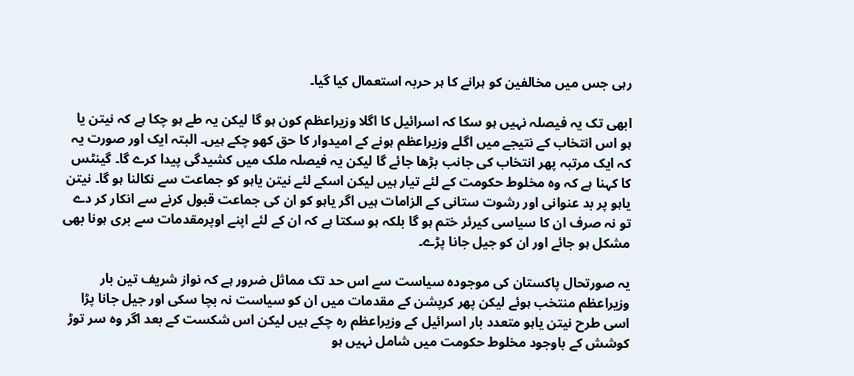رہی جس میں مخالفین کو ہرانے کا ہر حربہ استعمال کیا گیا۔

ابھی تک یہ فیصلہ نہیں ہو سکا کہ اسرائیل کا اگلا وزیراعظم کون ہو گا لیکن یہ طے ہو چکا ہے کہ نیتن یا ہو اس انتخاب کے نتیجے میں اگلے وزیراعظم ہونے کے امیدوار کا حق کھو چکے ہیں۔ البتہ ایک اور صورت یہ کہ ایک مرتبہ پھر انتخاب کی جانب بڑھا جائے گا لیکن یہ فیصلہ ملک میں کشیدگی پیدا کرے گا۔ گینٹس کا کہنا ہے کہ وہ مخلوط حکومت کے لئے تیار ہیں لیکن اسکے لئے نیتن یاہو کو جماعت سے نکالنا ہو گا۔ نیتن یاہو پر بد عنوانی اور رشوت ستانی کے الزامات ہیں اگر یاہو کو ان کی جماعت قبول کرنے سے انکار کر دے تو نہ صرف ان کا سیاسی کیرئر ختم ہو گا بلکہ ہو سکتا ہے کہ ان کے لئے اپنے اوپرمقدمات سے بری ہونا بھی مشکل ہو جائے اور ان کو جیل جانا پڑے۔

یہ صورتحال پاکستان کی موجودہ سیاست سے اس حد تک مماثل ضرور ہے کہ نواز شریف تین بار وزیراعظم منتخب ہوئے لیکن پھر کرپشن کے مقدمات میں ان کو سیاست نہ بچا سکی اور جیل جانا پڑا اسی طرح نیتن یاہو متعدد بار اسرائیل کے وزیراعظم رہ چکے ہیں لیکن اس شکست کے بعد اگر وہ سر توڑ کوشش کے باوجود مخلوط حکومت میں شامل نہیں ہو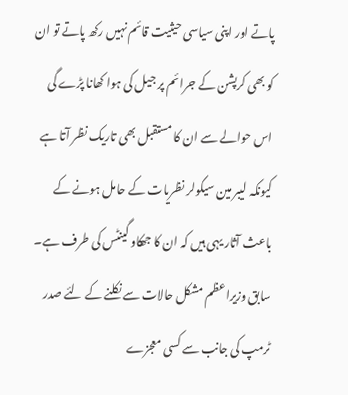پاتے اور اپنی سیاسی حیثیت قائم نہیں رکھ پاتے تو ان کو بھی کرپشن کے جرائم پر جیل کی ہوا کھانا پڑے گی اس حوالے سے ان کا مستقبل بھی تاریک نظر آتا ہے کیونکہ لیبر مین سیکولر نظریات کے حامل ہونے کے باعث آثار یہی ہیں کہ ان کا جھکاو گینٹس کی طرف ہے۔ سابق وزیراعظم مشکل حالات سے نکلنے کے لئے صدر ٹرمپ کی جانب سے کسی معجزے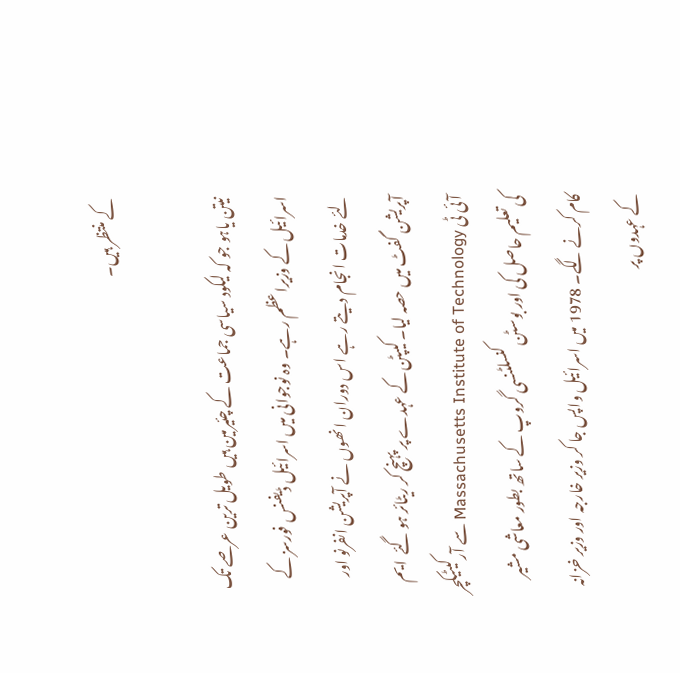کے منتظر ہیں۔

نیتن یاہو جو کہ لیکود سیاسی جماعت کے چئیرمین ہیں طویل ترین عرصے تک اسرائیل کے وزیراعظم رہے۔ وہ نوجوانی میں اسرائیل ڈیفنس فورسز کے لئے خدمات انجام دیتے رہے اس دوران انھوں نے آپریشن انفرنو اور آپریشن گفٹ میں حصہ لیا۔ کیپٹن کے عہدے پر پہنچ کر ریٹائر ہو گئے  ایم آئی ٹی Massachusetts Institute of Technology سے آرکیٹیکچر کی تعلیم حاصل کی اور بوسٹن کنسلٹنسی گروپ کے ساتھ بطور معاشی مشیر کام کرنے لگے۔ 1978 میں اسرائیل واپس جا کر وزیر خارجہ اور وزیر خزانہ کے عہدوں پر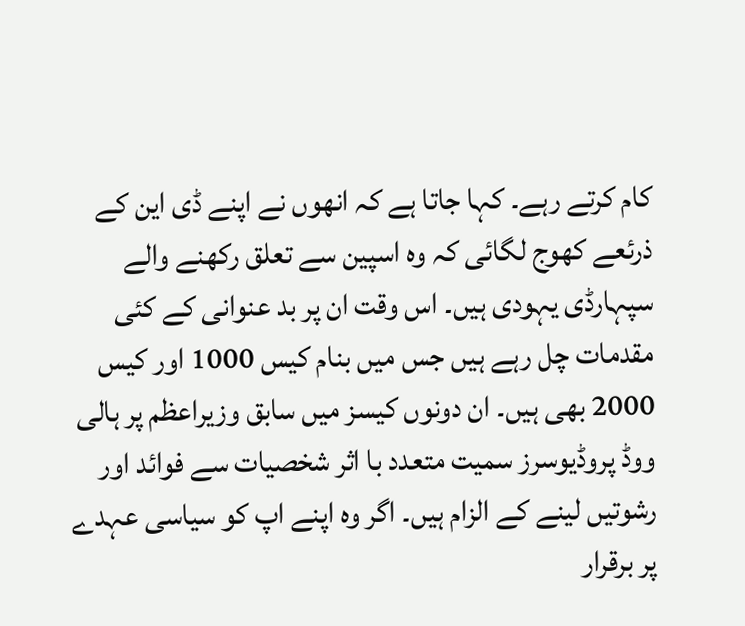کام کرتے رہے۔ کہا جاتا ہے کہ انھوں نے اپنے ڈی این کے ذرئعے کھوج لگائی کہ وہ اسپین سے تعلق رکھنے والے سپہارڈی یہودی ہیں۔ اس وقت ان پر بد عنوانی کے کئی مقدمات چل رہے ہیں جس میں بنام کیس 1000 اور کیس 2000 بھی ہیں۔ ان دونوں کیسز میں سابق وزیراعظم پر ہالی ووڈ پروڈیوسرز سمیت متعدد با اثر شخصیات سے فوائد اور رشوتیں لینے کے الزام ہیں۔ اگر وہ اپنے اپ کو سیاسی عہدے پر برقرار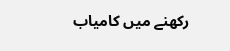رکھنے میں کامیاب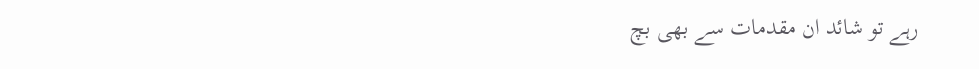رہے تو شائد ان مقدمات سے بھی بچ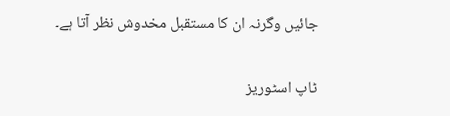جائیں وگرنہ ان کا مستقبل مخدوش نظر آتا ہے۔

ٹاپ اسٹوریز